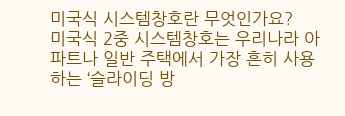미국식 시스템창호란 무엇인가요?
미국식 2중 시스템창호는 우리나라 아파트나 일반 주택에서 가장 흔히 사용하는 ‘슬라이딩 방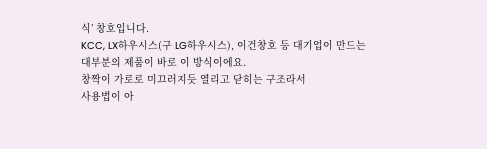식’ 창호입니다.
KCC, LX하우시스(구 LG하우시스), 이건창호 등 대기업이 만드는 대부분의 제품이 바로 이 방식이에요.
창짝이 가로로 미끄러지듯 열리고 닫히는 구조라서
사용법이 아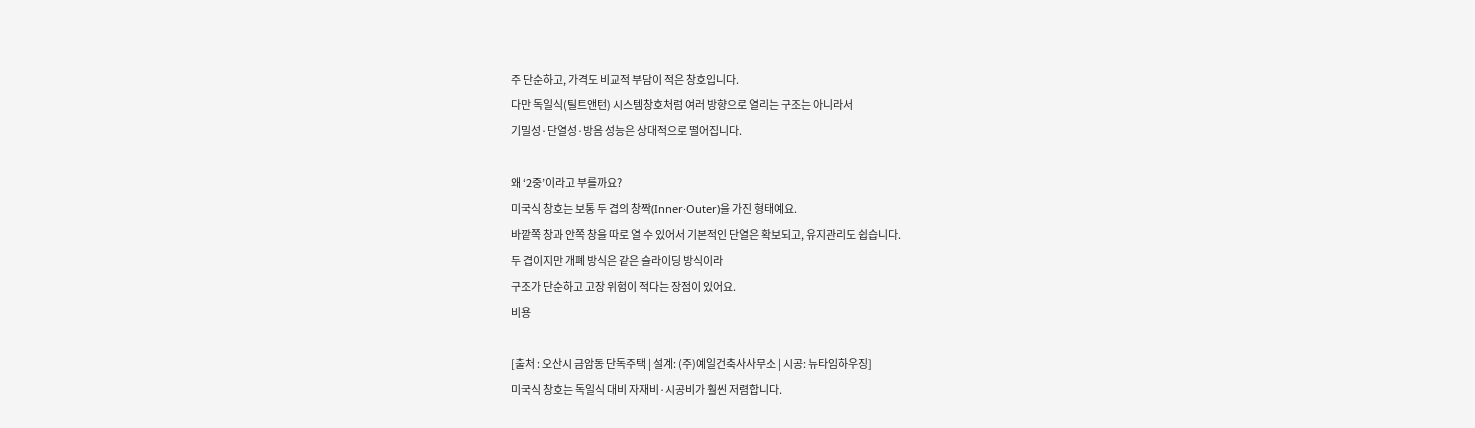주 단순하고, 가격도 비교적 부담이 적은 창호입니다.
다만 독일식(틸트앤턴) 시스템창호처럼 여러 방향으로 열리는 구조는 아니라서
기밀성·단열성·방음 성능은 상대적으로 떨어집니다.

왜 ‘2중’이라고 부를까요?
미국식 창호는 보통 두 겹의 창짝(Inner·Outer)을 가진 형태예요.
바깥쪽 창과 안쪽 창을 따로 열 수 있어서 기본적인 단열은 확보되고, 유지관리도 쉽습니다.
두 겹이지만 개폐 방식은 같은 슬라이딩 방식이라
구조가 단순하고 고장 위험이 적다는 장점이 있어요.
비용

[출처 : 오산시 금암동 단독주택 | 설계: (주)예일건축사사무소 | 시공: 뉴타임하우징]
미국식 창호는 독일식 대비 자재비·시공비가 훨씬 저렴합니다.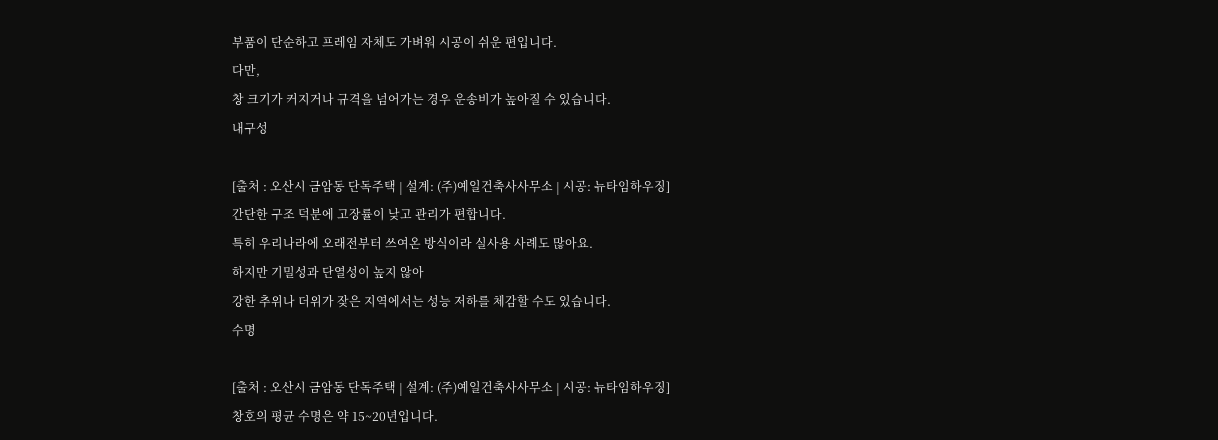부품이 단순하고 프레임 자체도 가벼워 시공이 쉬운 편입니다.
다만,
창 크기가 커지거나 규격을 넘어가는 경우 운송비가 높아질 수 있습니다.
내구성

[출처 : 오산시 금암동 단독주택 | 설계: (주)예일건축사사무소 | 시공: 뉴타임하우징]
간단한 구조 덕분에 고장률이 낮고 관리가 편합니다.
특히 우리나라에 오래전부터 쓰여온 방식이라 실사용 사례도 많아요.
하지만 기밀성과 단열성이 높지 않아
강한 추위나 더위가 잦은 지역에서는 성능 저하를 체감할 수도 있습니다.
수명

[출처 : 오산시 금암동 단독주택 | 설계: (주)예일건축사사무소 | 시공: 뉴타임하우징]
창호의 평균 수명은 약 15~20년입니다.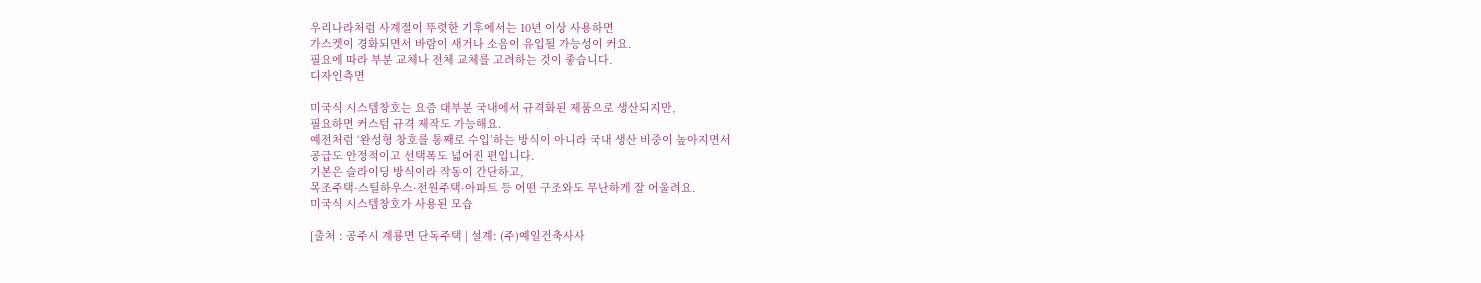우리나라처럼 사계절이 뚜렷한 기후에서는 10년 이상 사용하면
가스켓이 경화되면서 바람이 새거나 소음이 유입될 가능성이 커요.
필요에 따라 부분 교체나 전체 교체를 고려하는 것이 좋습니다.
디자인측면

미국식 시스템창호는 요즘 대부분 국내에서 규격화된 제품으로 생산되지만,
필요하면 커스텀 규격 제작도 가능해요.
예전처럼 ‘완성형 창호를 통째로 수입’하는 방식이 아니라 국내 생산 비중이 높아지면서
공급도 안정적이고 선택폭도 넓어진 편입니다.
기본은 슬라이딩 방식이라 작동이 간단하고,
목조주택·스틸하우스·전원주택·아파트 등 어떤 구조와도 무난하게 잘 어울려요.
미국식 시스템창호가 사용된 모습

[출처 : 공주시 계룡면 단독주택 | 설계: (주)예일건축사사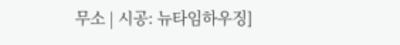무소 | 시공: 뉴타임하우징]